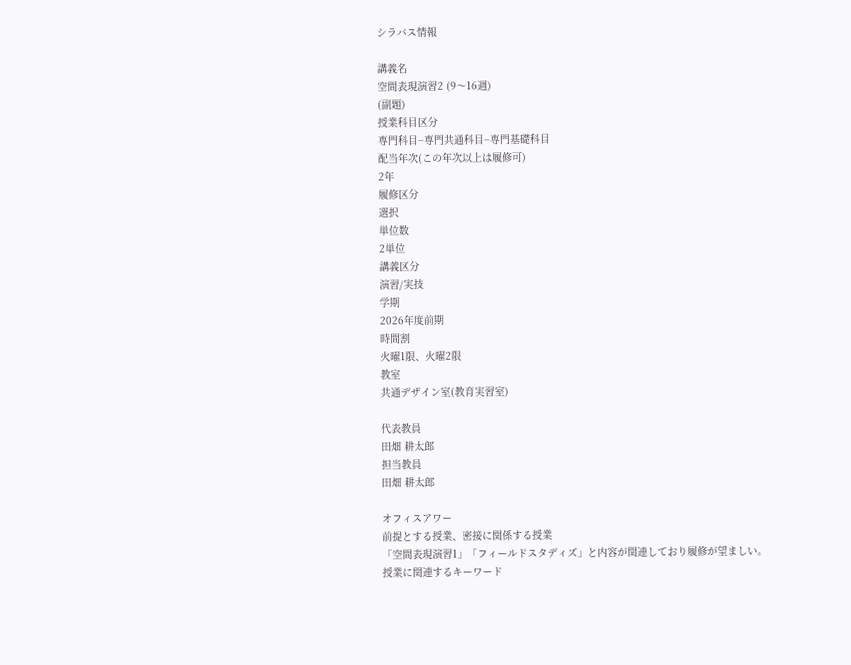シラバス情報

講義名
空間表現演習2 (9〜16週)
(副題)
授業科目区分
専門科目−専門共通科目−専門基礎科目
配当年次(この年次以上は履修可)
2年
履修区分
選択
単位数
2単位
講義区分
演習/実技
学期
2026年度前期
時間割
火曜1限、火曜2限
教室
共通デザイン室(教育実習室)

代表教員
田畑 耕太郎
担当教員
田畑 耕太郎

オフィスアワー
前提とする授業、密接に関係する授業
「空間表現演習1」「フィールドスタディズ」と内容が関連しており履修が望ましい。
授業に関連するキーワード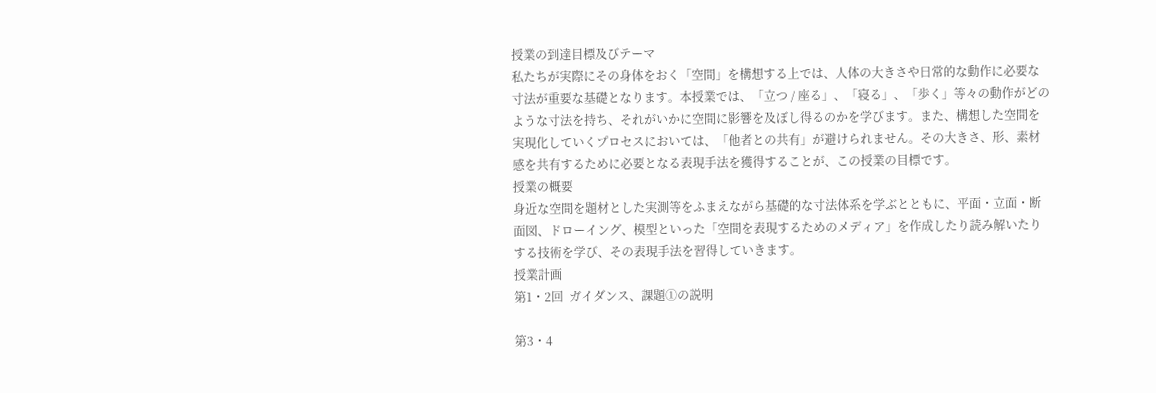授業の到達目標及びテーマ
私たちが実際にその身体をおく「空間」を構想する上では、人体の大きさや日常的な動作に必要な寸法が重要な基礎となります。本授業では、「立つ / 座る」、「寝る」、「歩く」等々の動作がどのような寸法を持ち、それがいかに空間に影響を及ぼし得るのかを学びます。また、構想した空間を実現化していくプロセスにおいては、「他者との共有」が避けられません。その大きさ、形、素材感を共有するために必要となる表現手法を獲得することが、この授業の目標です。
授業の概要
身近な空間を題材とした実測等をふまえながら基礎的な寸法体系を学ぶとともに、平面・立面・断面図、ドローイング、模型といった「空間を表現するためのメディア」を作成したり読み解いたりする技術を学び、その表現手法を習得していきます。
授業計画
第1・2回  ガイダンス、課題①の説明

第3・4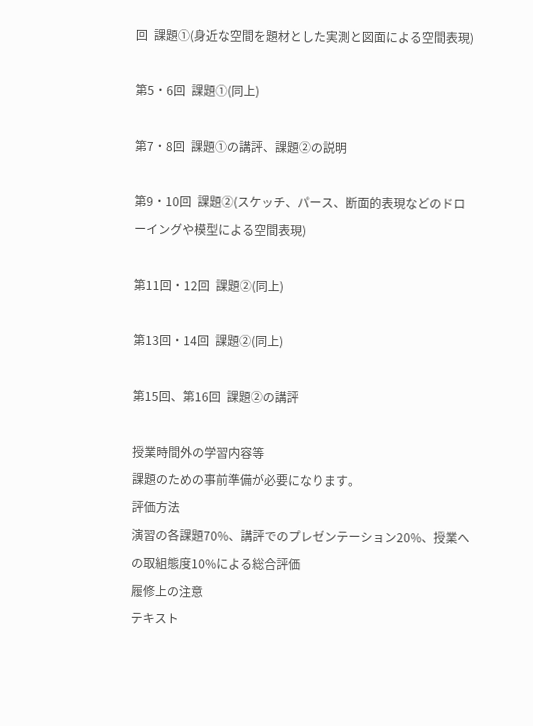回  課題①(身近な空間を題材とした実測と図面による空間表現)

第5・6回  課題①(同上)

第7・8回  課題①の講評、課題②の説明

第9・10回  課題②(スケッチ、パース、断面的表現などのドローイングや模型による空間表現)

第11回・12回  課題②(同上)

第13回・14回  課題②(同上)

第15回、第16回  課題②の講評

授業時間外の学習内容等
課題のための事前準備が必要になります。
評価方法
演習の各課題70%、講評でのプレゼンテーション20%、授業への取組態度10%による総合評価
履修上の注意
テキスト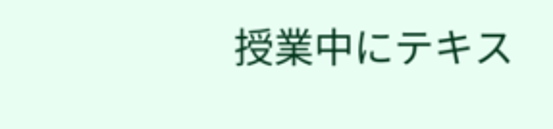授業中にテキス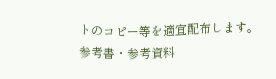トのコピー等を適宜配布します。
参考書・参考資料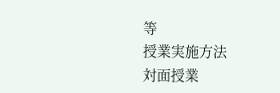等
授業実施方法
対面授業